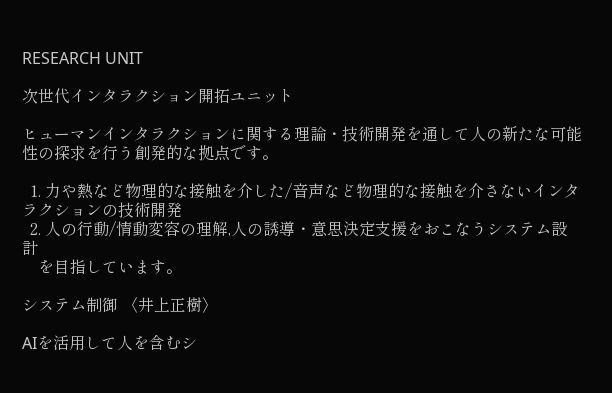RESEARCH UNIT

次世代インタラクション開拓ユニット

ヒューマンインタラクションに関する理論・技術開発を通して人の新たな可能性の探求を行う創発的な拠点です。

  1. 力や熱など物理的な接触を介した/音声など物理的な接触を介さないインタラクションの技術開発
  2. 人の行動/情動変容の理解,人の誘導・意思決定支援をおこなうシステム設計
    を目指しています。

システム制御 〈井上正樹〉

AIを活用して人を含むシ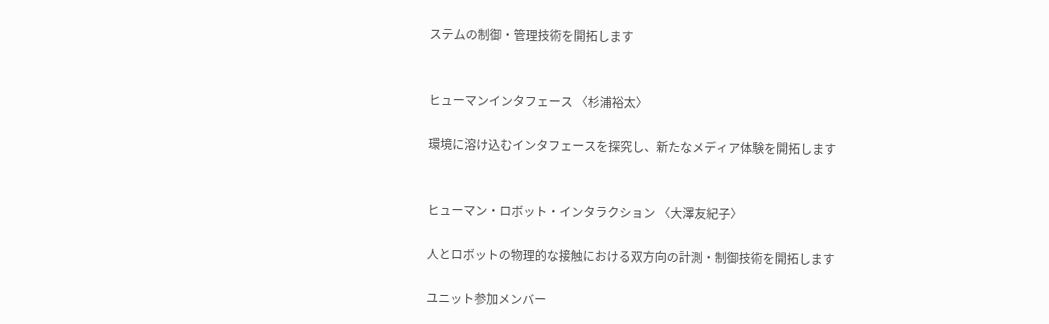ステムの制御・管理技術を開拓します


ヒューマンインタフェース 〈杉浦裕太〉

環境に溶け込むインタフェースを探究し、新たなメディア体験を開拓します


ヒューマン・ロボット・インタラクション 〈大澤友紀子〉

人とロボットの物理的な接触における双方向の計測・制御技術を開拓します

ユニット参加メンバー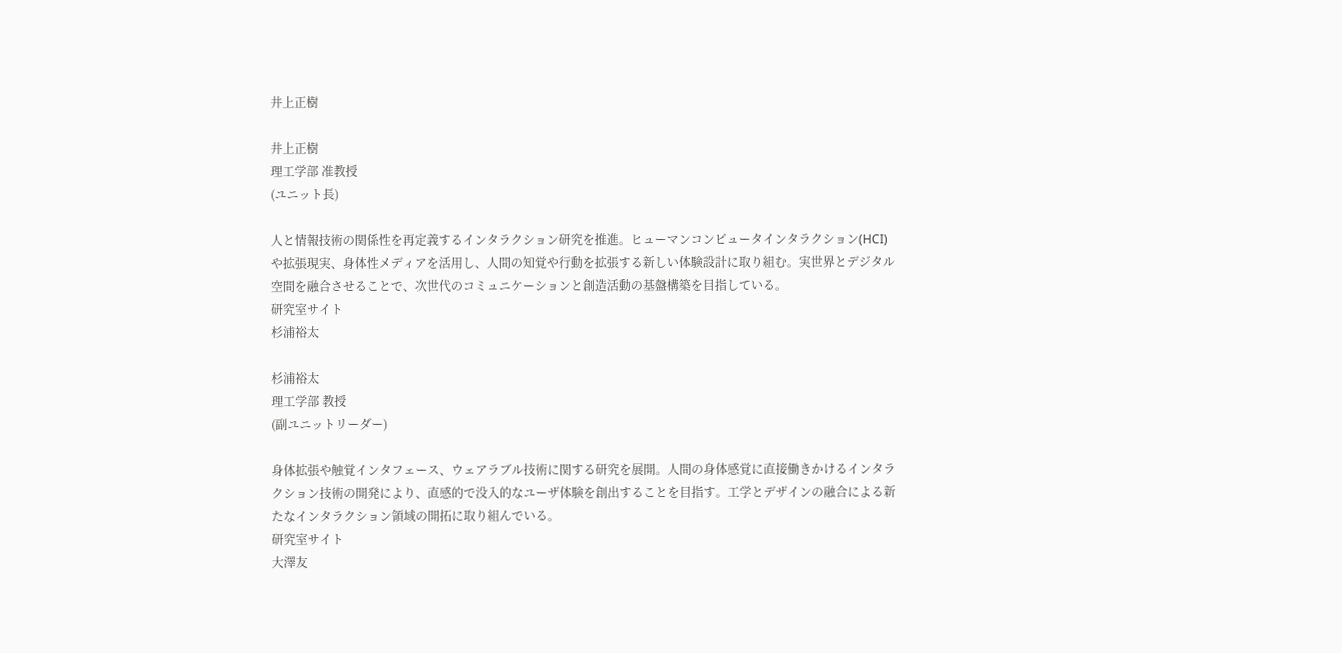井上正樹

井上正樹
理工学部 准教授
(ユニット長)

人と情報技術の関係性を再定義するインタラクション研究を推進。ヒューマンコンピュータインタラクション(HCI)や拡張現実、身体性メディアを活用し、人間の知覚や行動を拡張する新しい体験設計に取り組む。実世界とデジタル空間を融合させることで、次世代のコミュニケーションと創造活動の基盤構築を目指している。
研究室サイト
杉浦裕太

杉浦裕太
理工学部 教授
(副ユニットリーダー)

身体拡張や触覚インタフェース、ウェアラブル技術に関する研究を展開。人間の身体感覚に直接働きかけるインタラクション技術の開発により、直感的で没入的なユーザ体験を創出することを目指す。工学とデザインの融合による新たなインタラクション領域の開拓に取り組んでいる。
研究室サイト
大澤友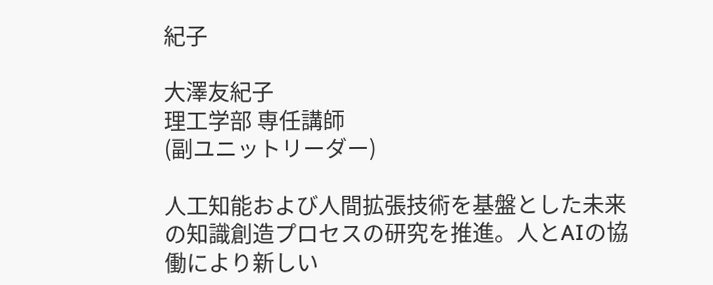紀子

大澤友紀子
理工学部 専任講師
(副ユニットリーダー)

人工知能および人間拡張技術を基盤とした未来の知識創造プロセスの研究を推進。人とAIの協働により新しい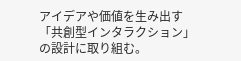アイデアや価値を生み出す「共創型インタラクション」の設計に取り組む。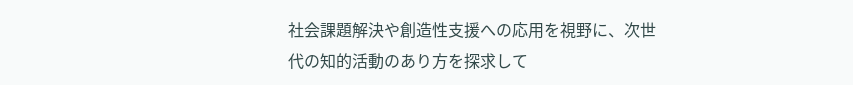社会課題解決や創造性支援への応用を視野に、次世代の知的活動のあり方を探求して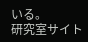いる。
研究室サイト